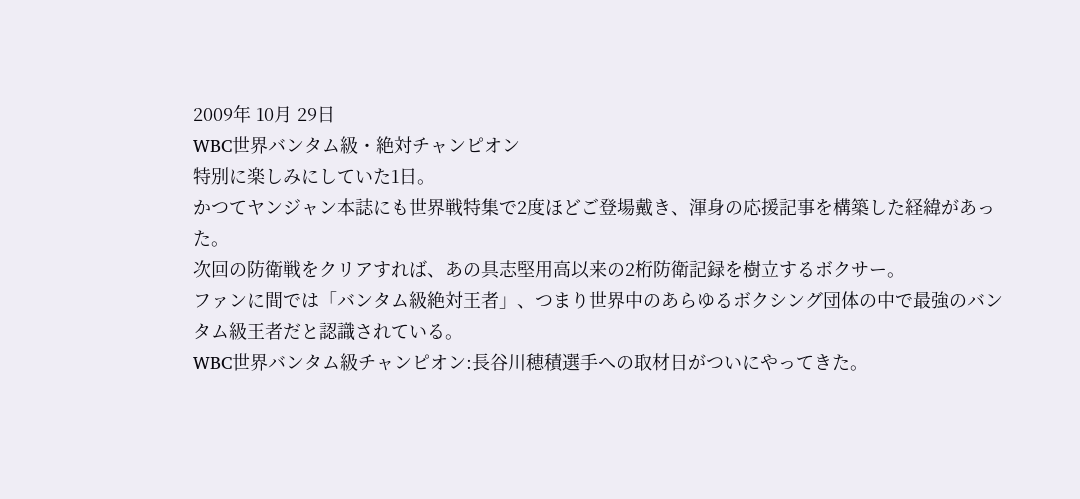2009年 10月 29日
WBC世界バンタム級・絶対チャンピオン
特別に楽しみにしていた1日。
かつてヤンジャン本誌にも世界戦特集で2度ほどご登場戴き、渾身の応援記事を構築した経緯があった。
次回の防衛戦をクリアすれば、あの具志堅用高以来の2桁防衛記録を樹立するボクサー。
ファンに間では「バンタム級絶対王者」、つまり世界中のあらゆるボクシング団体の中で最強のバンタム級王者だと認識されている。
WBC世界バンタム級チャンピオン:長谷川穂積選手への取材日がついにやってきた。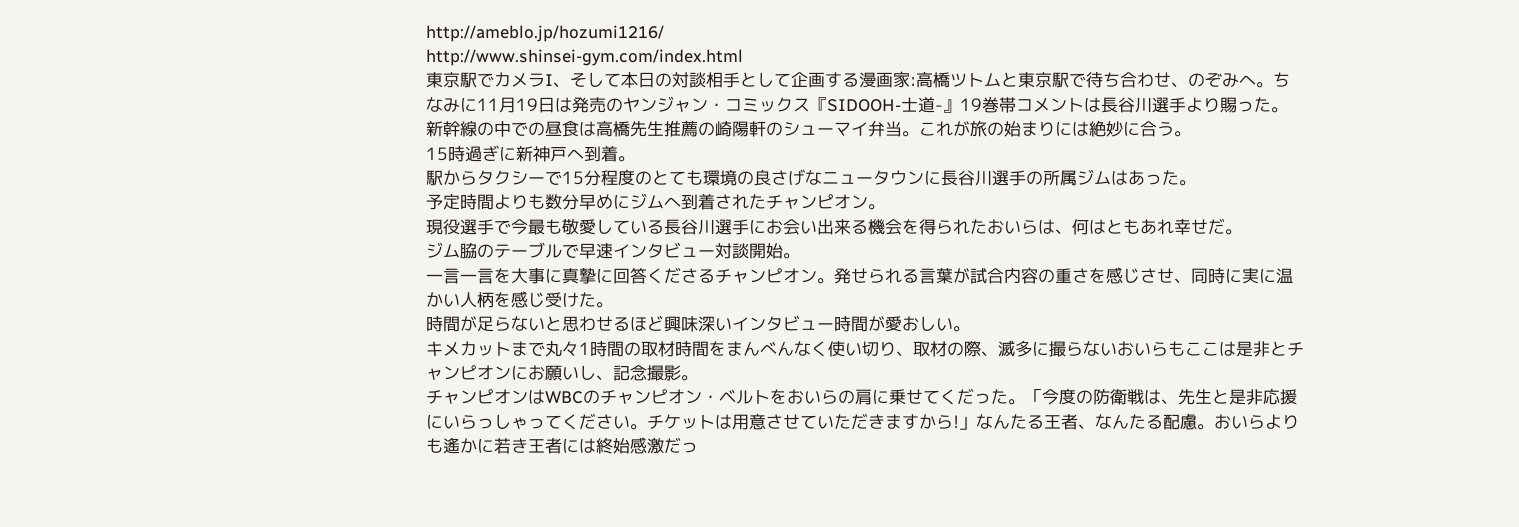http://ameblo.jp/hozumi1216/
http://www.shinsei-gym.com/index.html
東京駅でカメラI、そして本日の対談相手として企画する漫画家:高橋ツトムと東京駅で待ち合わせ、のぞみへ。ちなみに11月19日は発売のヤンジャン・コミックス『SIDOOH-士道-』19巻帯コメントは長谷川選手より賜った。
新幹線の中での昼食は高橋先生推薦の崎陽軒のシューマイ弁当。これが旅の始まりには絶妙に合う。
15時過ぎに新神戸へ到着。
駅からタクシーで15分程度のとても環境の良さげなニュータウンに長谷川選手の所属ジムはあった。
予定時間よりも数分早めにジムへ到着されたチャンピオン。
現役選手で今最も敬愛している長谷川選手にお会い出来る機会を得られたおいらは、何はともあれ幸せだ。
ジム脇のテーブルで早速インタビュー対談開始。
一言一言を大事に真摯に回答くださるチャンピオン。発せられる言葉が試合内容の重さを感じさせ、同時に実に温かい人柄を感じ受けた。
時間が足らないと思わせるほど興味深いインタビュー時間が愛おしい。
キメカットまで丸々1時間の取材時間をまんべんなく使い切り、取材の際、滅多に撮らないおいらもここは是非とチャンピオンにお願いし、記念撮影。
チャンピオンはWBCのチャンピオン・ベルトをおいらの肩に乗せてくだった。「今度の防衛戦は、先生と是非応援にいらっしゃってください。チケットは用意させていただきますから!」なんたる王者、なんたる配慮。おいらよりも遙かに若き王者には終始感激だっ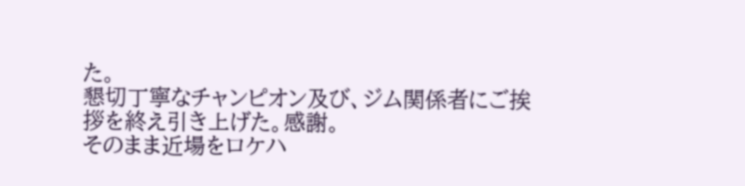た。
懇切丁寧なチャンピオン及び、ジム関係者にご挨拶を終え引き上げた。感謝。
そのまま近場をロケハ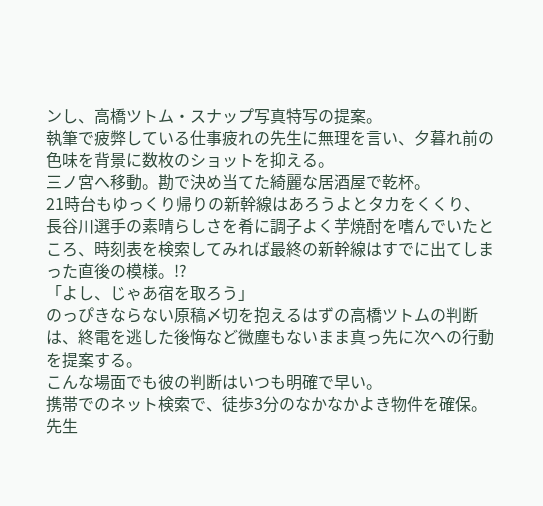ンし、高橋ツトム・スナップ写真特写の提案。
執筆で疲弊している仕事疲れの先生に無理を言い、夕暮れ前の色味を背景に数枚のショットを抑える。
三ノ宮へ移動。勘で決め当てた綺麗な居酒屋で乾杯。
21時台もゆっくり帰りの新幹線はあろうよとタカをくくり、長谷川選手の素晴らしさを肴に調子よく芋焼酎を嗜んでいたところ、時刻表を検索してみれば最終の新幹線はすでに出てしまった直後の模様。!?
「よし、じゃあ宿を取ろう」
のっぴきならない原稿〆切を抱えるはずの高橋ツトムの判断は、終電を逃した後悔など微塵もないまま真っ先に次への行動を提案する。
こんな場面でも彼の判断はいつも明確で早い。
携帯でのネット検索で、徒歩3分のなかなかよき物件を確保。先生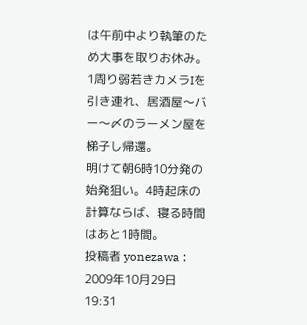は午前中より執筆のため大事を取りお休み。
1周り弱若きカメラIを引き連れ、居酒屋〜バー〜〆のラーメン屋を梯子し帰還。
明けて朝6時10分発の始発狙い。4時起床の計算ならば、寝る時間はあと1時間。
投稿者 yonezawa : 2009年10月29日 19:31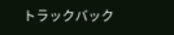トラックバック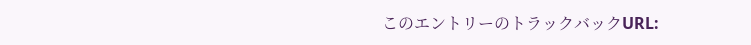このエントリーのトラックバックURL: